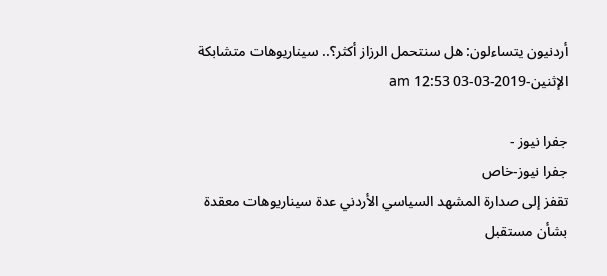أردنيون يتساءلون: هل سنتحمل الرزاز أكثر؟.. سيناريوهات متشابكة
الإثنين-2019-03-03 12:53 am

جفرا نيوز -
جفرا نيوز-خاص
تقفز إلى صدارة المشهد السياسي الأردني عدة سيناريوهات معقدة بشأن مستقبل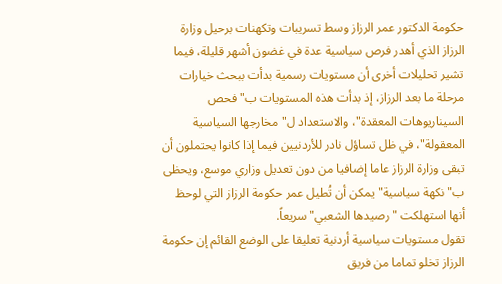حكومة الدكتور عمر الرزاز وسط تسريبات وتكهنات برحيل وزارة الرزاز الذي أهدر فرص سياسية عدة في غضون أشهر قليلة، فيما تشير تحليلات أخرى أن مستويات رسمية بدأت ببحث خيارات مرحلة ما بعد الرزاز، إذ بدأت هذه المستويات ب"فحص السيناريوهات المعقدة"، والاستعداد ل"مخارجها السياسية المعقولة"، في ظل تساؤل نادر للأردنيين فيما إذا كانوا يحتملون أن تبقى وزارة الرزاز عاما إضافيا من دون تعديل وزاري موسع، ويحظى ب"نكهة سياسية" يمكن أن تُطيل عمر حكومة الرزاز التي لوحظ أنها استهلكت "رصيدها الشعبي" سريعاً.
تقول مستويات سياسية أردنية تعليقا على الوضع القائم إن حكومة الرزاز تخلو تماما من فريق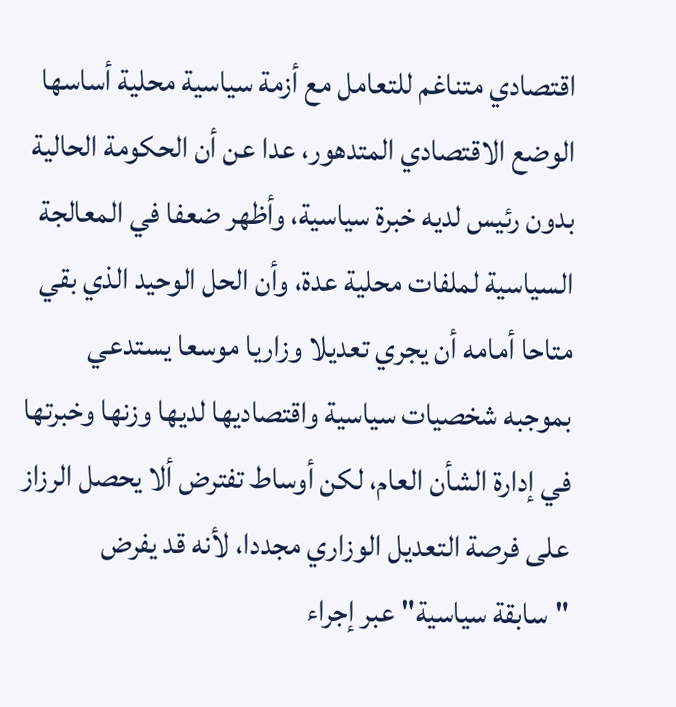اقتصادي متناغم للتعامل مع أزمة سياسية محلية أساسها الوضع الاقتصادي المتدهور، عدا عن أن الحكومة الحالية بدون رئيس لديه خبرة سياسية، وأظهر ضعفا في المعالجة السياسية لملفات محلية عدة، وأن الحل الوحيد الذي بقي متاحا أمامه أن يجري تعديلا وزاريا موسعا يستدعي بموجبه شخصيات سياسية واقتصاديها لديها وزنها وخبرتها في إدارة الشأن العام، لكن أوساط تفترض ألا يحصل الرزاز على فرصة التعديل الوزاري مجددا، لأنه قد يفرض "سابقة سياسية" عبر إجراء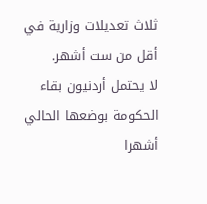ثلاث تعديلات وزارية في أقل من ست أشهر.
لا يحتمل أردنيون بقاء الحكومة بوضعها الحالي أشهرا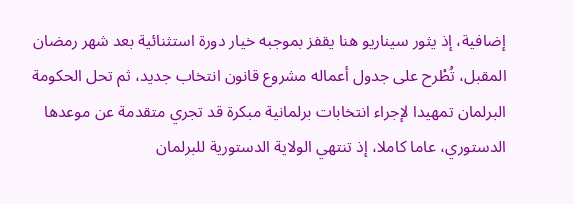إضافية، إذ يثور سيناريو هنا يقفز بموجبه خيار دورة استثنائية بعد شهر رمضان المقبل، تُطْرح على جدول أعماله مشروع قانون انتخاب جديد، ثم تحل الحكومة البرلمان تمهيدا لإجراء انتخابات برلمانية مبكرة قد تجري متقدمة عن موعدها الدستوري، عاما كاملا، إذ تنتهي الولاية الدستورية للبرلمان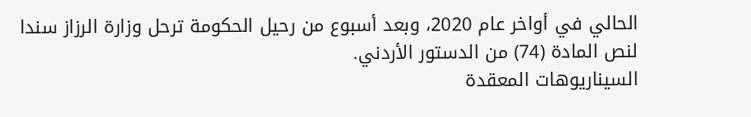الحالي في أواخر عام 2020، وبعد أسبوع من رحيل الحكومة ترحل وزارة الرزاز سندا لنص المادة (74) من الدستور الأردني.
السيناريوهات المعقدة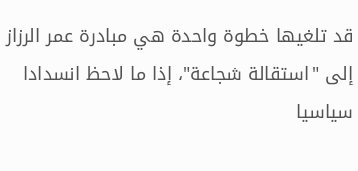قد تلغيها خطوة واحدة هي مبادرة عمر الرزاز إلى "استقالة شجاعة"، إذا ما لاحظ انسدادا سياسيا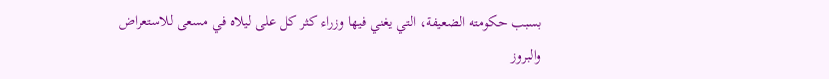بسبب حكومته الضعيفة، التي يغني فيها وزراء كثر كل على ليلاه في مسعى للاستعراض والبروز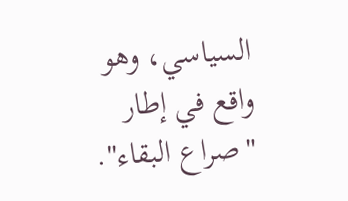السياسي، وهو واقع في إطار "صراع البقاء".